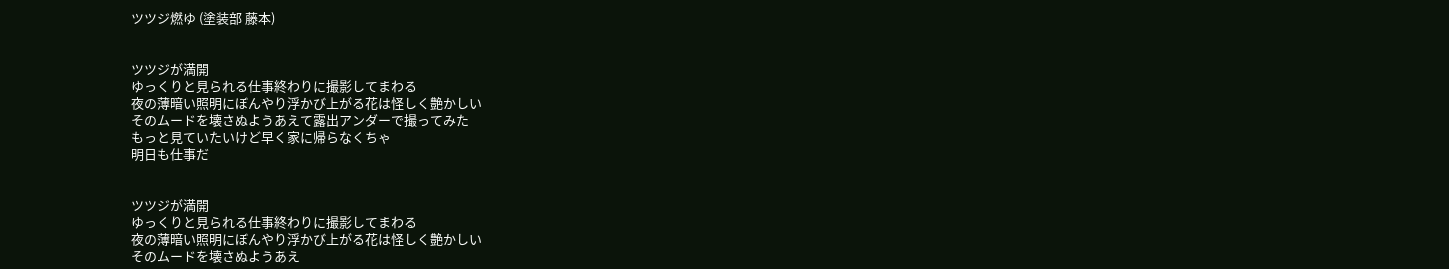ツツジ燃ゆ (塗装部 藤本)


ツツジが満開
ゆっくりと見られる仕事終わりに撮影してまわる
夜の薄暗い照明にぼんやり浮かび上がる花は怪しく艶かしい
そのムードを壊さぬようあえて露出アンダーで撮ってみた
もっと見ていたいけど早く家に帰らなくちゃ
明日も仕事だ


ツツジが満開
ゆっくりと見られる仕事終わりに撮影してまわる
夜の薄暗い照明にぼんやり浮かび上がる花は怪しく艶かしい
そのムードを壊さぬようあえ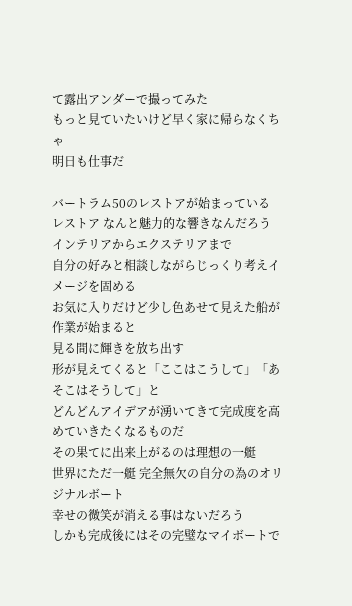て露出アンダーで撮ってみた
もっと見ていたいけど早く家に帰らなくちゃ
明日も仕事だ

バートラム50のレストアが始まっている
レストア なんと魅力的な響きなんだろう
インテリアからエクステリアまで
自分の好みと相談しながらじっくり考えイメージを固める
お気に入りだけど少し色あせて見えた船が作業が始まると
見る間に輝きを放ち出す
形が見えてくると「ここはこうして」「あそこはそうして」と
どんどんアイデアが湧いてきて完成度を高めていきたくなるものだ
その果てに出来上がるのは理想の一艇
世界にただ一艇 完全無欠の自分の為のオリジナルボート
幸せの微笑が消える事はないだろう
しかも完成後にはその完璧なマイボートで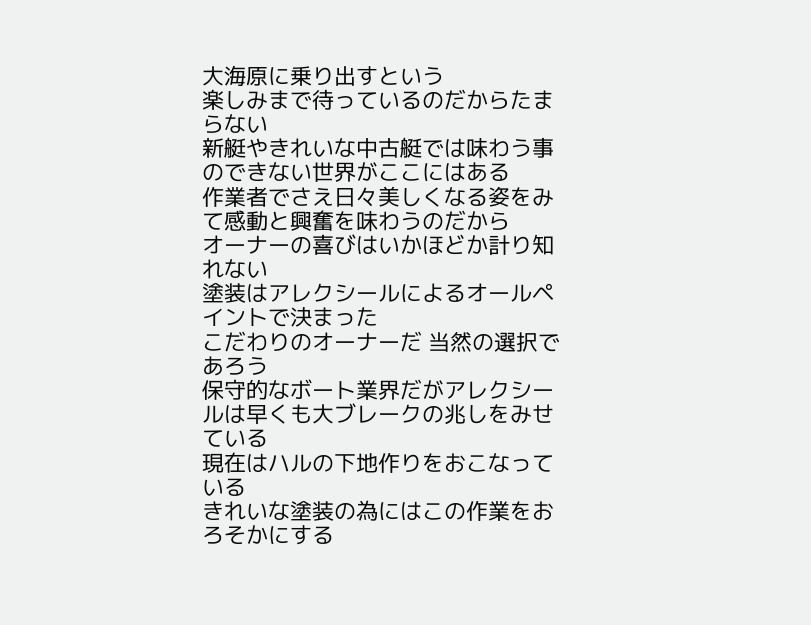大海原に乗り出すという
楽しみまで待っているのだからたまらない
新艇やきれいな中古艇では味わう事のできない世界がここにはある
作業者でさえ日々美しくなる姿をみて感動と興奮を味わうのだから
オーナーの喜びはいかほどか計り知れない
塗装はアレクシールによるオールペイントで決まった
こだわりのオーナーだ 当然の選択であろう
保守的なボート業界だがアレクシールは早くも大ブレークの兆しをみせている
現在はハルの下地作りをおこなっている
きれいな塗装の為にはこの作業をおろそかにする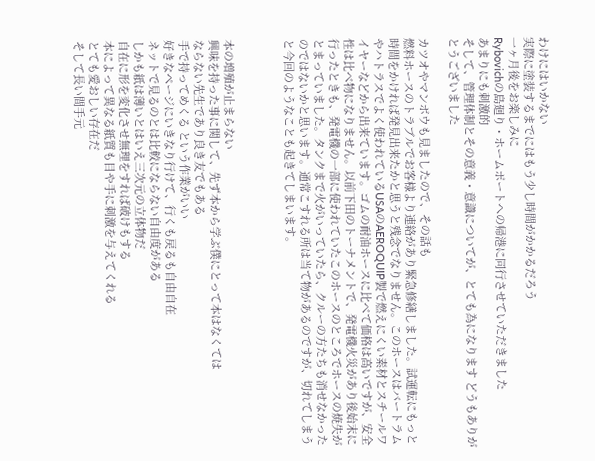わけにはいかない
実際に塗装するまでにはもう少し時間がかかるだろう
一ヶ月後をお楽しみに
Rybovichの島廻り・ホームポートへの帰港に同行させていただきました
あまりにも刺激的
そして、管理体制とその意義・意識についてが、とても為になります どうもありがとうございました

カツオやマンボウも見ましたので、その話も
燃料ホースのトラブルでお客様より連絡があり緊急修繕しました。試運転にもっと時間をかければ発見出来たかと思うと残念でなりません。このホースはバートラムやハトラスでよく使われているUSAのAEROQUIP製で燃えにくい素材とスチールワイヤーなどから出来ています。ゴムの耐油ホースに比べて価格は高いですが、安全性は比べ物になりません。以前下田のトーナメントで、発電機火災があり後始末に行ったときも、発電機の一部に使われていたこのホースのところでホースの焼失がとまっていました。タンクまで火がいっていたら、クルーの方たちも消せなかったのではないかと思います。通常こすれる所は当て物があるのですが、切れてしまうと今回のようなことも起きてしまいます。



本の増殖が止まらない
興味を持った事に関して、先ず本から学ぶ僕にとって本はなくては
ならない先生であり良き友でもある
手で持ってめくる という作業がいい
好きなページにいきなり行けて、行くも戻るも自由自在
ネットで見るのとは比較にならない自由度がある
しかも紙は薄いとはいえ三次元の立体物だ
自在に形を変化させ無理をすれば破けもする
本によって異なる紙質も目や手に刺激を与えてくれる
とても愛おしい存在だ
そして長い間手元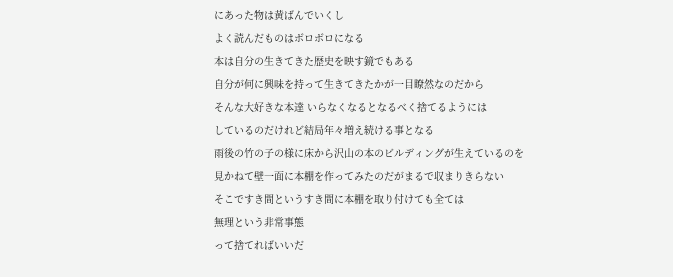にあった物は黄ばんでいくし
よく読んだものはボロボロになる
本は自分の生きてきた歴史を映す鏡でもある
自分が何に興味を持って生きてきたかが一目瞭然なのだから
そんな大好きな本達 いらなくなるとなるべく捨てるようには
しているのだけれど結局年々増え続ける事となる
雨後の竹の子の様に床から沢山の本のビルディングが生えているのを
見かねて壁一面に本棚を作ってみたのだがまるで収まりきらない
そこですき間というすき間に本棚を取り付けても全ては
無理という非常事態
って捨てればいいだ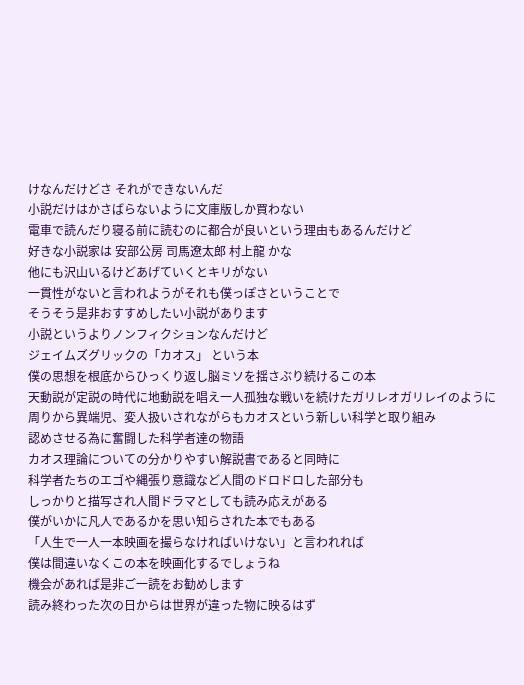けなんだけどさ それができないんだ
小説だけはかさばらないように文庫版しか買わない
電車で読んだり寝る前に読むのに都合が良いという理由もあるんだけど
好きな小説家は 安部公房 司馬遼太郎 村上龍 かな
他にも沢山いるけどあげていくとキリがない
一貫性がないと言われようがそれも僕っぽさということで
そうそう是非おすすめしたい小説があります
小説というよりノンフィクションなんだけど
ジェイムズグリックの「カオス」 という本
僕の思想を根底からひっくり返し脳ミソを揺さぶり続けるこの本
天動説が定説の時代に地動説を唱え一人孤独な戦いを続けたガリレオガリレイのように
周りから異端児、変人扱いされながらもカオスという新しい科学と取り組み
認めさせる為に奮闘した科学者達の物語
カオス理論についての分かりやすい解説書であると同時に
科学者たちのエゴや縄張り意識など人間のドロドロした部分も
しっかりと描写され人間ドラマとしても読み応えがある
僕がいかに凡人であるかを思い知らされた本でもある
「人生で一人一本映画を撮らなければいけない」と言われれば
僕は間違いなくこの本を映画化するでしょうね
機会があれば是非ご一読をお勧めします
読み終わった次の日からは世界が違った物に映るはず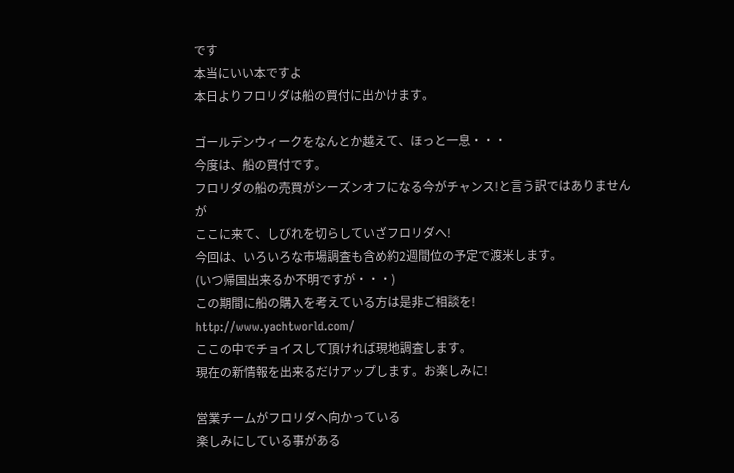です
本当にいい本ですよ
本日よりフロリダは船の買付に出かけます。

ゴールデンウィークをなんとか越えて、ほっと一息・・・
今度は、船の買付です。
フロリダの船の売買がシーズンオフになる今がチャンス!と言う訳ではありませんが
ここに来て、しびれを切らしていざフロリダへ!
今回は、いろいろな市場調査も含め約2週間位の予定で渡米します。
(いつ帰国出来るか不明ですが・・・)
この期間に船の購入を考えている方は是非ご相談を!
http://www.yachtworld.com/
ここの中でチョイスして頂ければ現地調査します。
現在の新情報を出来るだけアップします。お楽しみに!

営業チームがフロリダへ向かっている
楽しみにしている事がある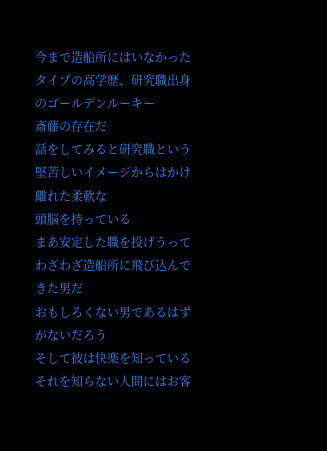今まで造船所にはいなかったタイプの高学歴、研究職出身のゴールデンルーキー
斎藤の存在だ
話をしてみると研究職という堅苦しいイメージからはかけ離れた柔軟な
頭脳を持っている
まあ安定した職を投げうってわざわざ造船所に飛び込んできた男だ
おもしろくない男であるはずがないだろう
そして彼は快楽を知っている
それを知らない人間にはお客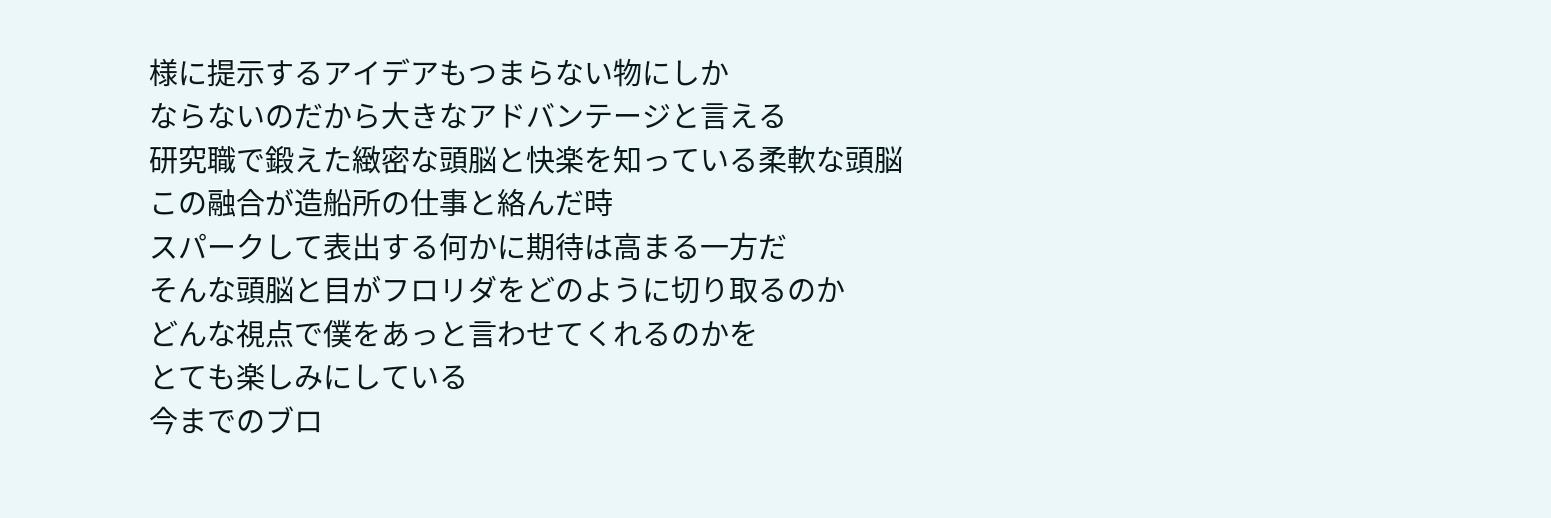様に提示するアイデアもつまらない物にしか
ならないのだから大きなアドバンテージと言える
研究職で鍛えた緻密な頭脳と快楽を知っている柔軟な頭脳
この融合が造船所の仕事と絡んだ時
スパークして表出する何かに期待は高まる一方だ
そんな頭脳と目がフロリダをどのように切り取るのか
どんな視点で僕をあっと言わせてくれるのかを
とても楽しみにしている
今までのブロ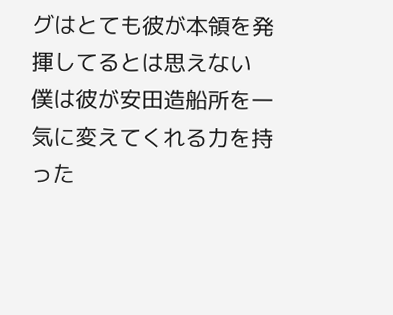グはとても彼が本領を発揮してるとは思えない
僕は彼が安田造船所を一気に変えてくれる力を持った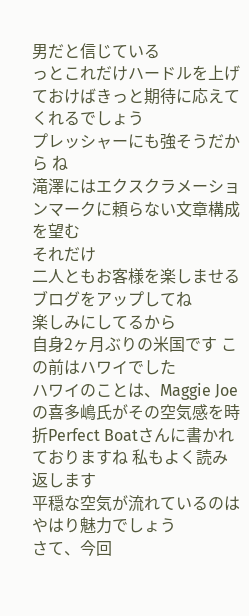男だと信じている
っとこれだけハードルを上げておけばきっと期待に応えてくれるでしょう
プレッシャーにも強そうだから ね
滝澤にはエクスクラメーションマークに頼らない文章構成を望む
それだけ
二人ともお客様を楽しませるブログをアップしてね
楽しみにしてるから
自身2ヶ月ぶりの米国です この前はハワイでした
ハワイのことは、Maggie Joeの喜多嶋氏がその空気感を時折Perfect Boatさんに書かれておりますね 私もよく読み返します
平穏な空気が流れているのはやはり魅力でしょう
さて、今回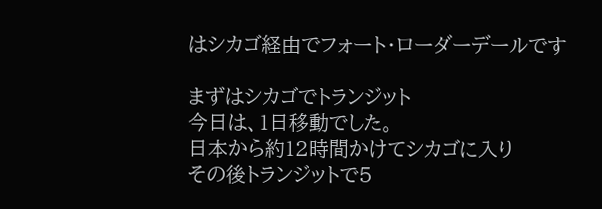はシカゴ経由でフォート・ローダーデールです

まずはシカゴでトランジット
今日は、1日移動でした。
日本から約12時間かけてシカゴに入り
その後トランジットで5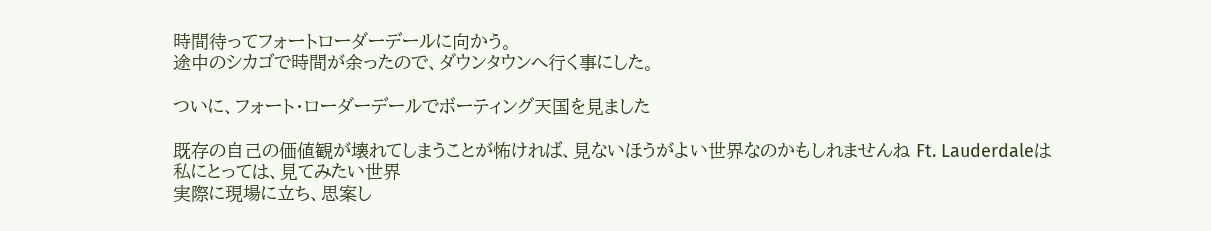時間待ってフォートローダーデールに向かう。
途中のシカゴで時間が余ったので、ダウンタウンへ行く事にした。

ついに、フォート・ローダーデールでボーティング天国を見ました

既存の自己の価値観が壊れてしまうことが怖ければ、見ないほうがよい世界なのかもしれませんね Ft. Lauderdaleは
私にとっては、見てみたい世界
実際に現場に立ち、思案し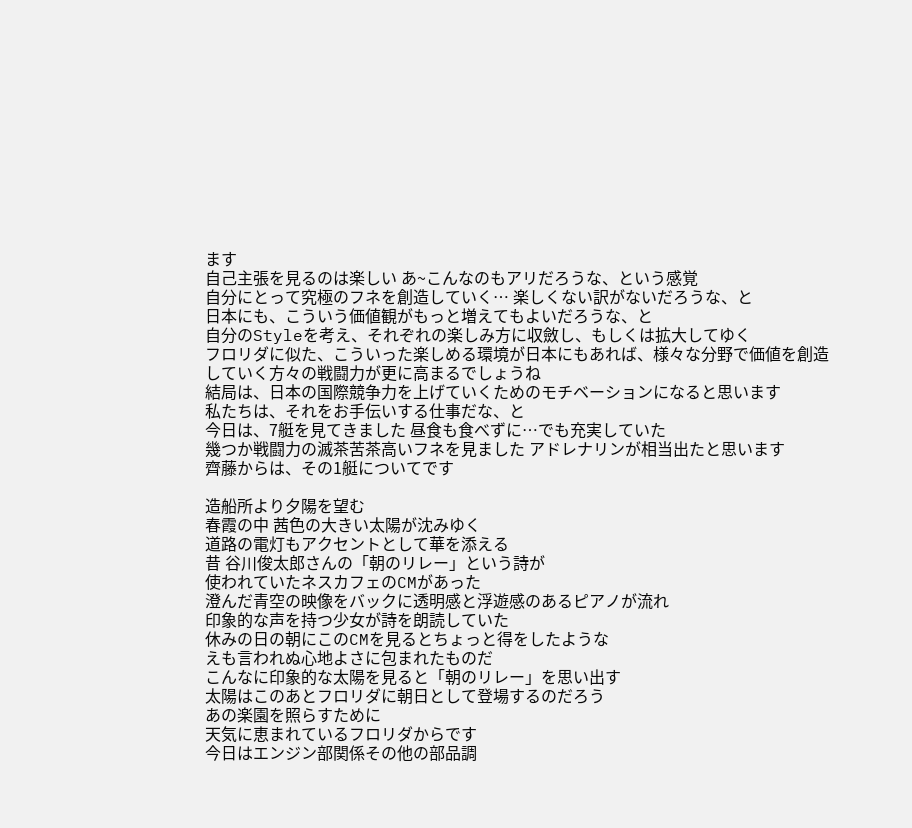ます
自己主張を見るのは楽しい あ~こんなのもアリだろうな、という感覚
自分にとって究極のフネを創造していく… 楽しくない訳がないだろうな、と
日本にも、こういう価値観がもっと増えてもよいだろうな、と
自分のStyleを考え、それぞれの楽しみ方に収斂し、もしくは拡大してゆく
フロリダに似た、こういった楽しめる環境が日本にもあれば、様々な分野で価値を創造していく方々の戦闘力が更に高まるでしょうね
結局は、日本の国際競争力を上げていくためのモチベーションになると思います
私たちは、それをお手伝いする仕事だな、と
今日は、7艇を見てきました 昼食も食べずに…でも充実していた
幾つか戦闘力の滅茶苦茶高いフネを見ました アドレナリンが相当出たと思います
齊藤からは、その1艇についてです

造船所より夕陽を望む
春霞の中 茜色の大きい太陽が沈みゆく
道路の電灯もアクセントとして華を添える
昔 谷川俊太郎さんの「朝のリレー」という詩が
使われていたネスカフェのCMがあった
澄んだ青空の映像をバックに透明感と浮遊感のあるピアノが流れ
印象的な声を持つ少女が詩を朗読していた
休みの日の朝にこのCMを見るとちょっと得をしたような
えも言われぬ心地よさに包まれたものだ
こんなに印象的な太陽を見ると「朝のリレー」を思い出す
太陽はこのあとフロリダに朝日として登場するのだろう
あの楽園を照らすために
天気に恵まれているフロリダからです
今日はエンジン部関係その他の部品調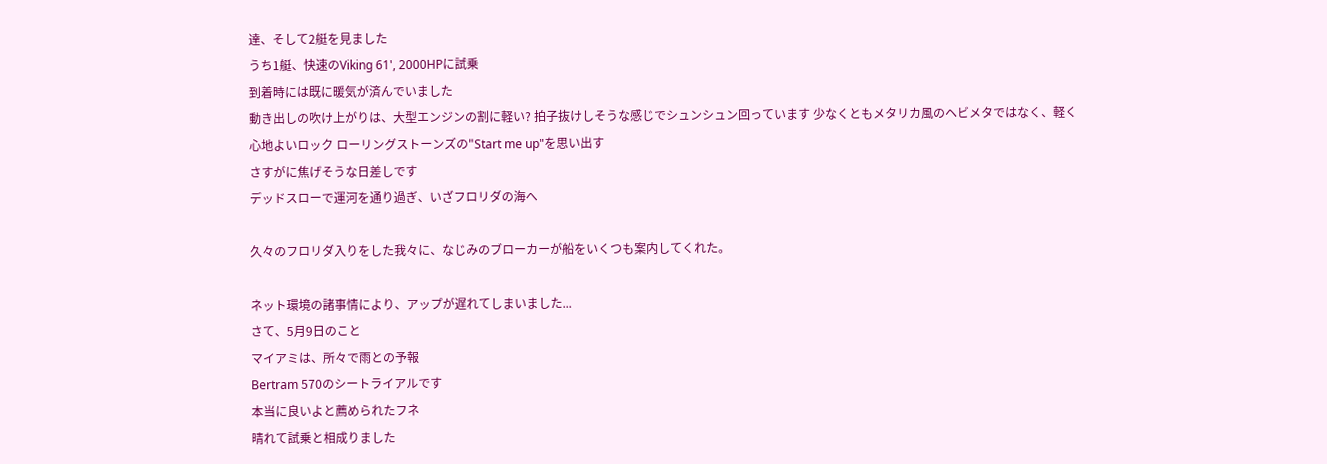達、そして2艇を見ました
うち1艇、快速のViking 61', 2000HPに試乗
到着時には既に暖気が済んでいました
動き出しの吹け上がりは、大型エンジンの割に軽い? 拍子抜けしそうな感じでシュンシュン回っています 少なくともメタリカ風のヘビメタではなく、軽く心地よいロック ローリングストーンズの"Start me up"を思い出す
さすがに焦げそうな日差しです
デッドスローで運河を通り過ぎ、いざフロリダの海へ

久々のフロリダ入りをした我々に、なじみのブローカーが船をいくつも案内してくれた。

ネット環境の諸事情により、アップが遅れてしまいました...
さて、5月9日のこと
マイアミは、所々で雨との予報
Bertram 570のシートライアルです
本当に良いよと薦められたフネ
晴れて試乗と相成りました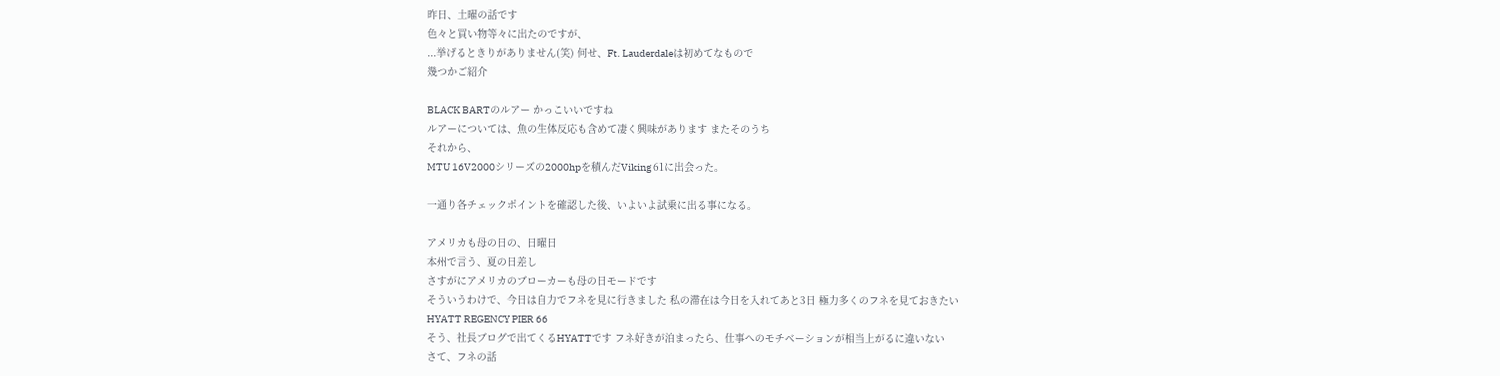昨日、土曜の話です
色々と買い物等々に出たのですが、
...挙げるときりがありません(笑) 何せ、Ft. Lauderdaleは初めてなもので
幾つかご紹介

BLACK BARTのルアー かっこいいですね
ルアーについては、魚の生体反応も含めて凄く興味があります またそのうち
それから、
MTU 16V2000シリーズの2000hpを積んだViking 61に出会った。

一通り各チェックポイントを確認した後、いよいよ試乗に出る事になる。

アメリカも母の日の、日曜日
本州で言う、夏の日差し
さすがにアメリカのブローカーも母の日モードです
そういうわけで、今日は自力でフネを見に行きました 私の滞在は今日を入れてあと3日 極力多くのフネを見ておきたい
HYATT REGENCY PIER 66
そう、社長ブログで出てくるHYATTです フネ好きが泊まったら、仕事へのモチベーションが相当上がるに違いない
さて、フネの話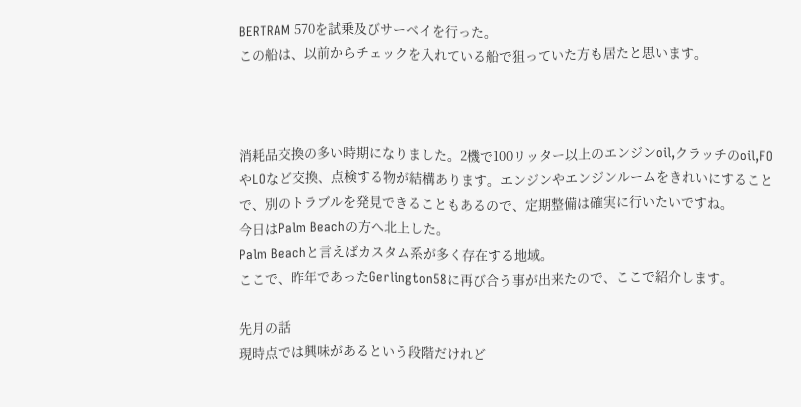BERTRAM 570を試乗及びサーベイを行った。
この船は、以前からチェックを入れている船で狙っていた方も居たと思います。



消耗品交換の多い時期になりました。2機で100リッター以上のエンジンoil,クラッチのoil,FOやLOなど交換、点検する物が結構あります。エンジンやエンジンルームをきれいにすることで、別のトラブルを発見できることもあるので、定期整備は確実に行いたいですね。
今日はPalm Beachの方へ北上した。
Palm Beachと言えばカスタム系が多く存在する地域。
ここで、昨年であったGerlington58に再び合う事が出来たので、ここで紹介します。

先月の話
現時点では興味があるという段階だけれど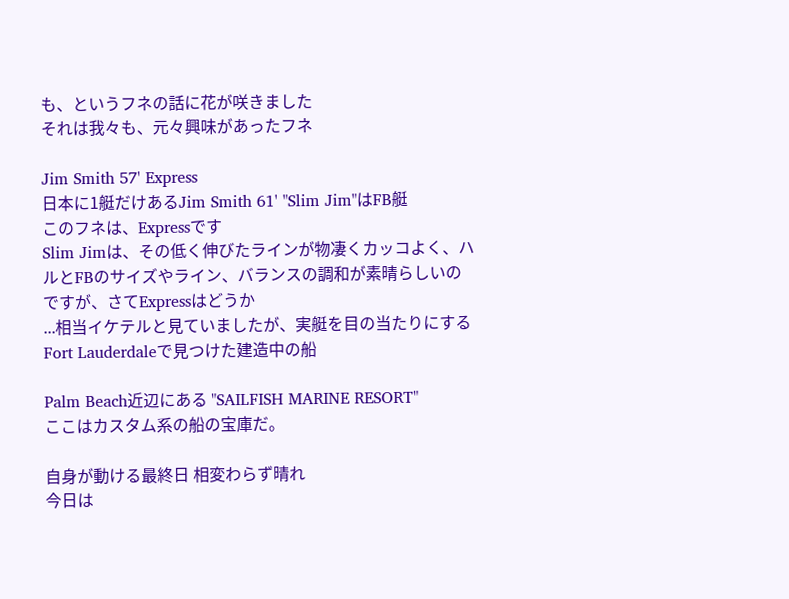も、というフネの話に花が咲きました
それは我々も、元々興味があったフネ

Jim Smith 57' Express
日本に1艇だけあるJim Smith 61' "Slim Jim"はFB艇
このフネは、Expressです
Slim Jimは、その低く伸びたラインが物凄くカッコよく、ハルとFBのサイズやライン、バランスの調和が素晴らしいのですが、さてExpressはどうか
...相当イケテルと見ていましたが、実艇を目の当たりにする
Fort Lauderdaleで見つけた建造中の船

Palm Beach近辺にある "SAILFISH MARINE RESORT"
ここはカスタム系の船の宝庫だ。

自身が動ける最終日 相変わらず晴れ
今日は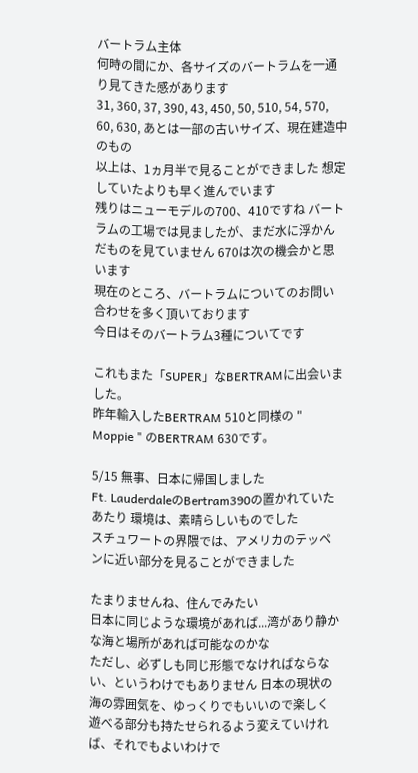バートラム主体
何時の間にか、各サイズのバートラムを一通り見てきた感があります
31, 360, 37, 390, 43, 450, 50, 510, 54, 570, 60, 630, あとは一部の古いサイズ、現在建造中のもの
以上は、1ヵ月半で見ることができました 想定していたよりも早く進んでいます
残りはニューモデルの700、410ですね バートラムの工場では見ましたが、まだ水に浮かんだものを見ていません 670は次の機会かと思います
現在のところ、バートラムについてのお問い合わせを多く頂いております
今日はそのバートラム3種についてです

これもまた「SUPER」なBERTRAMに出会いました。
昨年輸入したBERTRAM 510と同様の " Moppie " のBERTRAM 630です。

5/15 無事、日本に帰国しました
Ft. LauderdaleのBertram390の置かれていたあたり 環境は、素晴らしいものでした
スチュワートの界隈では、アメリカのテッペンに近い部分を見ることができました

たまりませんね、住んでみたい
日本に同じような環境があれば...湾があり静かな海と場所があれば可能なのかな
ただし、必ずしも同じ形態でなければならない、というわけでもありません 日本の現状の海の雰囲気を、ゆっくりでもいいので楽しく遊べる部分も持たせられるよう変えていければ、それでもよいわけで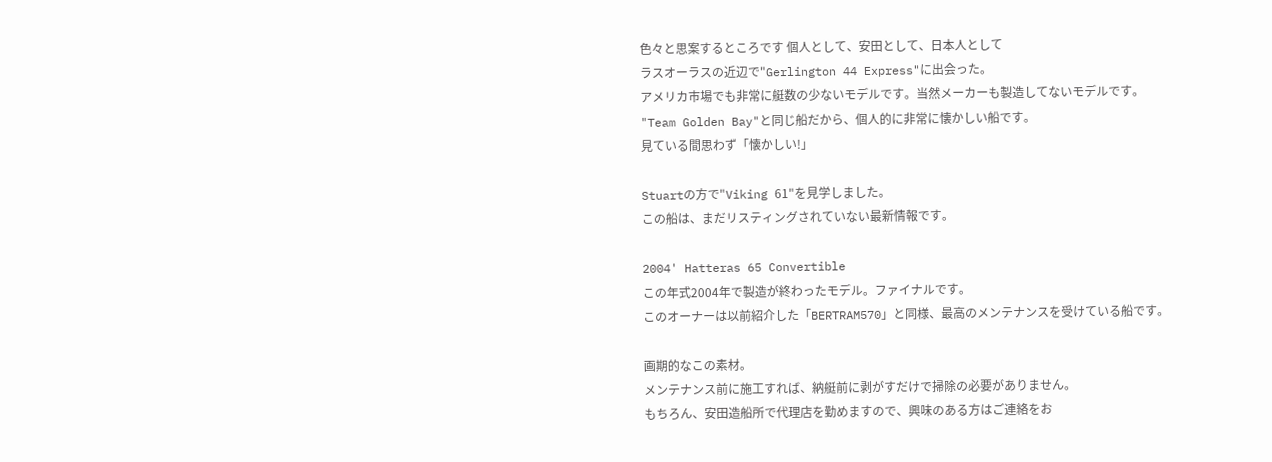色々と思案するところです 個人として、安田として、日本人として
ラスオーラスの近辺で"Gerlington 44 Express"に出会った。
アメリカ市場でも非常に艇数の少ないモデルです。当然メーカーも製造してないモデルです。
"Team Golden Bay"と同じ船だから、個人的に非常に懐かしい船です。
見ている間思わず「懐かしい!」

Stuartの方で"Viking 61"を見学しました。
この船は、まだリスティングされていない最新情報です。

2004' Hatteras 65 Convertible
この年式2004年で製造が終わったモデル。ファイナルです。
このオーナーは以前紹介した「BERTRAM570」と同様、最高のメンテナンスを受けている船です。

画期的なこの素材。
メンテナンス前に施工すれば、納艇前に剥がすだけで掃除の必要がありません。
もちろん、安田造船所で代理店を勤めますので、興味のある方はご連絡をお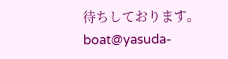待ちしております。
boat@yasuda-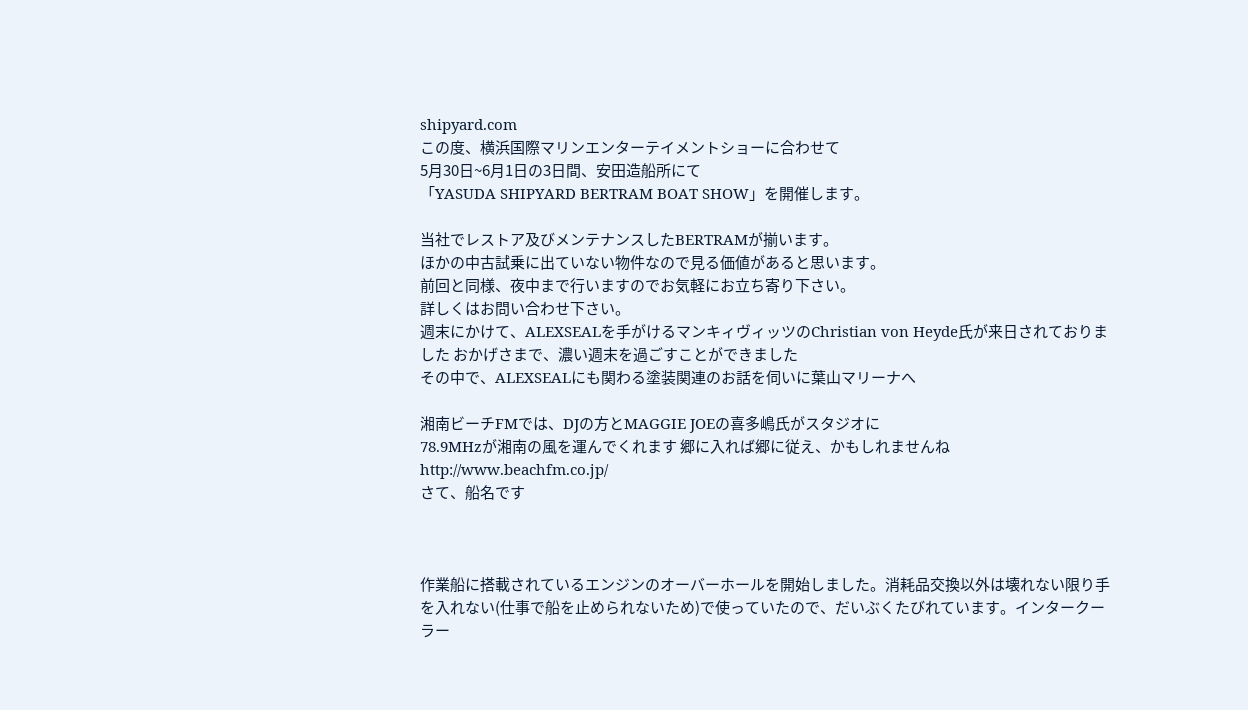shipyard.com
この度、横浜国際マリンエンターテイメントショーに合わせて
5月30日~6月1日の3日間、安田造船所にて
「YASUDA SHIPYARD BERTRAM BOAT SHOW」を開催します。

当社でレストア及びメンテナンスしたBERTRAMが揃います。
ほかの中古試乗に出ていない物件なので見る価値があると思います。
前回と同様、夜中まで行いますのでお気軽にお立ち寄り下さい。
詳しくはお問い合わせ下さい。
週末にかけて、ALEXSEALを手がけるマンキィヴィッツのChristian von Heyde氏が来日されておりました おかげさまで、濃い週末を過ごすことができました
その中で、ALEXSEALにも関わる塗装関連のお話を伺いに葉山マリーナへ

湘南ビーチFMでは、DJの方とMAGGIE JOEの喜多嶋氏がスタジオに
78.9MHzが湘南の風を運んでくれます 郷に入れば郷に従え、かもしれませんね
http://www.beachfm.co.jp/
さて、船名です



作業船に搭載されているエンジンのオーバーホールを開始しました。消耗品交換以外は壊れない限り手を入れない(仕事で船を止められないため)で使っていたので、だいぶくたびれています。インタークーラー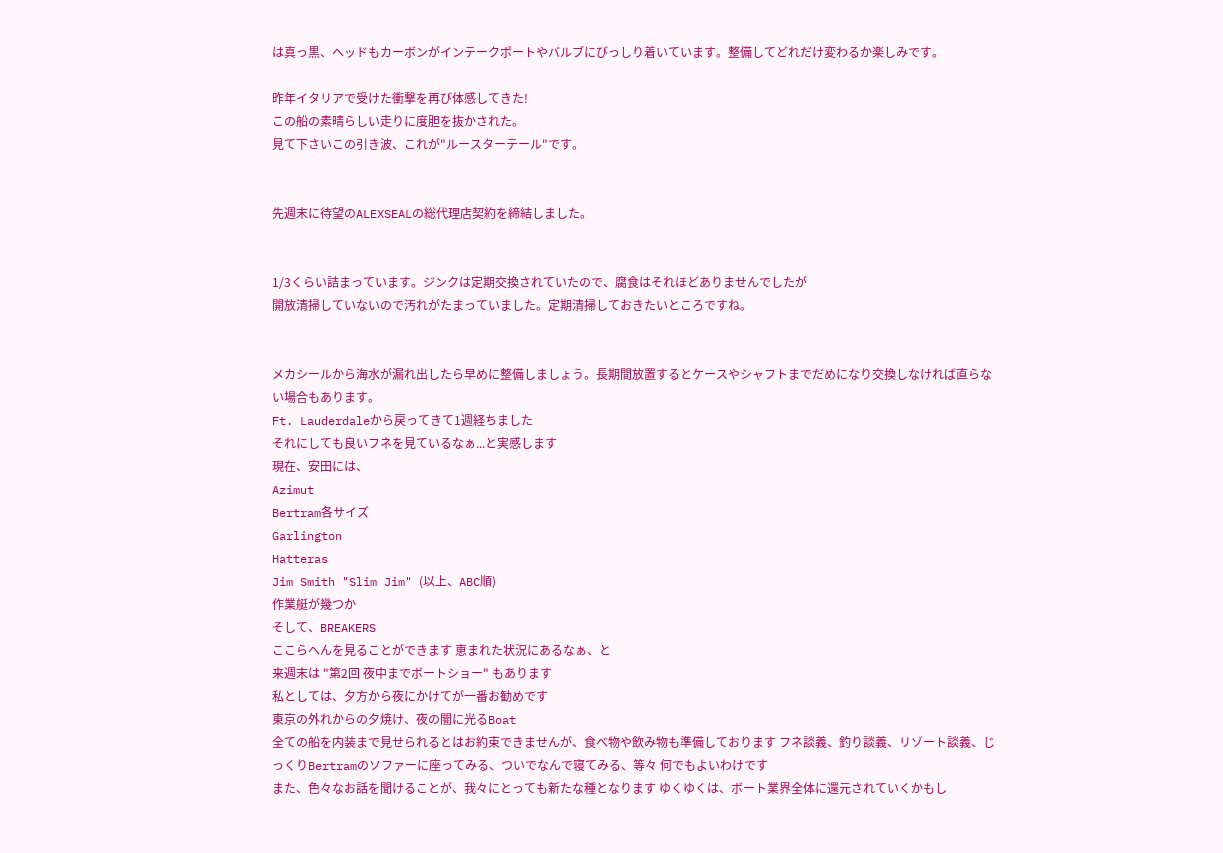は真っ黒、ヘッドもカーボンがインテークポートやバルブにびっしり着いています。整備してどれだけ変わるか楽しみです。

昨年イタリアで受けた衝撃を再び体感してきた!
この船の素晴らしい走りに度胆を抜かされた。
見て下さいこの引き波、これが"ルースターテール"です。


先週末に待望のALEXSEALの総代理店契約を締結しました。


1/3くらい詰まっています。ジンクは定期交換されていたので、腐食はそれほどありませんでしたが
開放清掃していないので汚れがたまっていました。定期清掃しておきたいところですね。


メカシールから海水が漏れ出したら早めに整備しましょう。長期間放置するとケースやシャフトまでだめになり交換しなければ直らない場合もあります。
Ft. Lauderdaleから戻ってきて1週経ちました
それにしても良いフネを見ているなぁ...と実感します
現在、安田には、
Azimut
Bertram各サイズ
Garlington
Hatteras
Jim Smith "Slim Jim" (以上、ABC順)
作業艇が幾つか
そして、BREAKERS
ここらへんを見ることができます 恵まれた状況にあるなぁ、と
来週末は "第2回 夜中までボートショー" もあります
私としては、夕方から夜にかけてが一番お勧めです
東京の外れからの夕焼け、夜の闇に光るBoat
全ての船を内装まで見せられるとはお約束できませんが、食べ物や飲み物も準備しております フネ談義、釣り談義、リゾート談義、じっくりBertramのソファーに座ってみる、ついでなんで寝てみる、等々 何でもよいわけです
また、色々なお話を聞けることが、我々にとっても新たな種となります ゆくゆくは、ボート業界全体に還元されていくかもし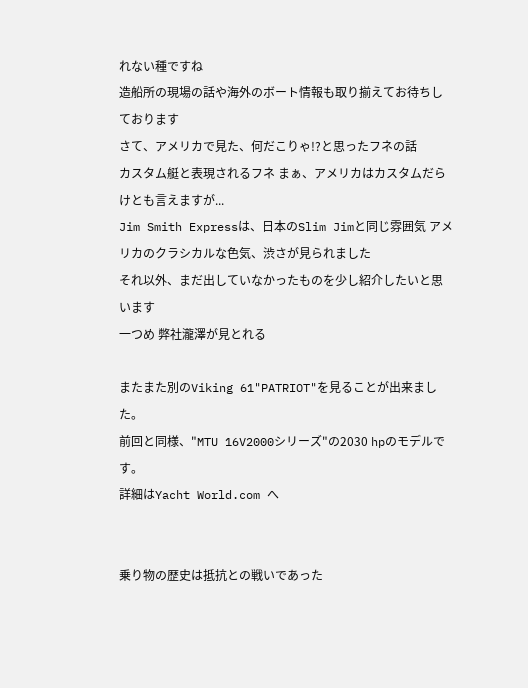れない種ですね
造船所の現場の話や海外のボート情報も取り揃えてお待ちしております
さて、アメリカで見た、何だこりゃ!?と思ったフネの話
カスタム艇と表現されるフネ まぁ、アメリカはカスタムだらけとも言えますが...
Jim Smith Expressは、日本のSlim Jimと同じ雰囲気 アメリカのクラシカルな色気、渋さが見られました
それ以外、まだ出していなかったものを少し紹介したいと思います
一つめ 弊社瀧澤が見とれる

またまた別のViking 61"PATRIOT"を見ることが出来ました。
前回と同様、"MTU 16V2000シリーズ"の2030 hpのモデルです。
詳細はYacht World.com へ


乗り物の歴史は抵抗との戦いであった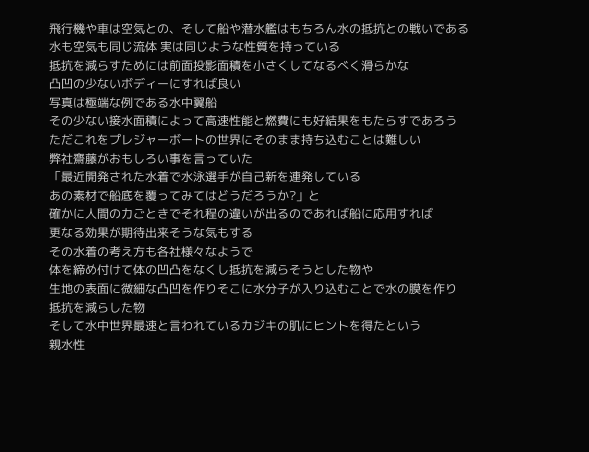飛行機や車は空気との、そして船や潜水艦はもちろん水の抵抗との戦いである
水も空気も同じ流体 実は同じような性質を持っている
抵抗を減らすためには前面投影面積を小さくしてなるべく滑らかな
凸凹の少ないボディーにすれば良い
写真は極端な例である水中翼船
その少ない接水面積によって高速性能と燃費にも好結果をもたらすであろう
ただこれをプレジャーボートの世界にそのまま持ち込むことは難しい
弊社齋藤がおもしろい事を言っていた
「最近開発された水着で水泳選手が自己新を連発している
あの素材で船底を覆ってみてはどうだろうか?」と
確かに人間の力ごときでそれ程の違いが出るのであれば船に応用すれば
更なる効果が期待出来そうな気もする
その水着の考え方も各社様々なようで
体を締め付けて体の凹凸をなくし抵抗を減らそうとした物や
生地の表面に微細な凸凹を作りそこに水分子が入り込むことで水の膜を作り
抵抗を減らした物
そして水中世界最速と言われているカジキの肌にヒントを得たという
親水性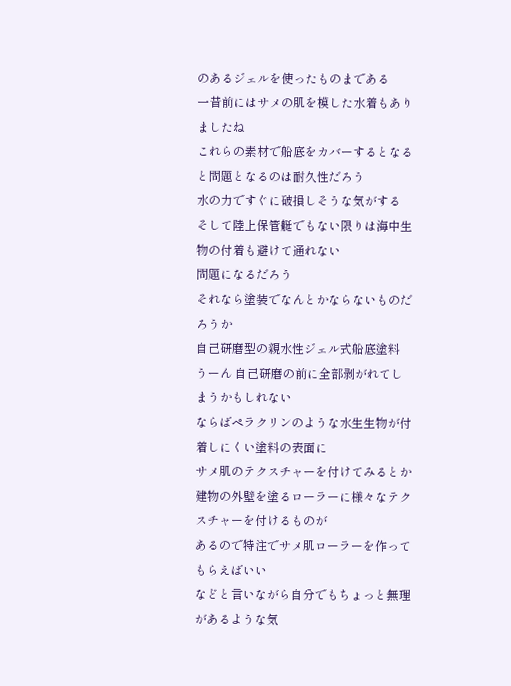のあるジェルを使ったものまである
一昔前にはサメの肌を模した水着もありましたね
これらの素材で船底をカバーするとなると問題となるのは耐久性だろう
水の力ですぐに破損しそうな気がする
そして陸上保管艇でもない限りは海中生物の付着も避けて通れない
問題になるだろう
それなら塗装でなんとかならないものだろうか
自己研磨型の親水性ジェル式船底塗料
うーん 自己研磨の前に全部剥がれてしまうかもしれない
ならばペラクリンのような水生生物が付着しにくい塗料の表面に
サメ肌のテクスチャーを付けてみるとか
建物の外壁を塗るローラーに様々なテクスチャーを付けるものが
あるので特注でサメ肌ローラーを作ってもらえばいい
などと言いながら自分でもちょっと無理があるような気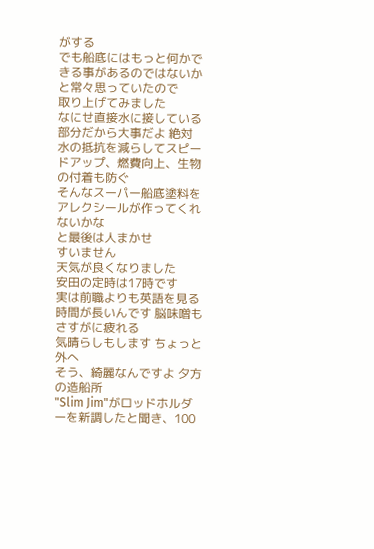がする
でも船底にはもっと何かできる事があるのではないかと常々思っていたので
取り上げてみました
なにせ直接水に接している部分だから大事だよ 絶対
水の抵抗を減らしてスピードアップ、燃費向上、生物の付着も防ぐ
そんなスーパー船底塗料をアレクシールが作ってくれないかな
と最後は人まかせ
すいません
天気が良くなりました
安田の定時は17時です
実は前職よりも英語を見る時間が長いんです 脳味噌もさすがに疲れる
気晴らしもします ちょっと外へ
そう、綺麗なんですよ 夕方の造船所
"Slim Jim"がロッドホルダーを新調したと聞き、100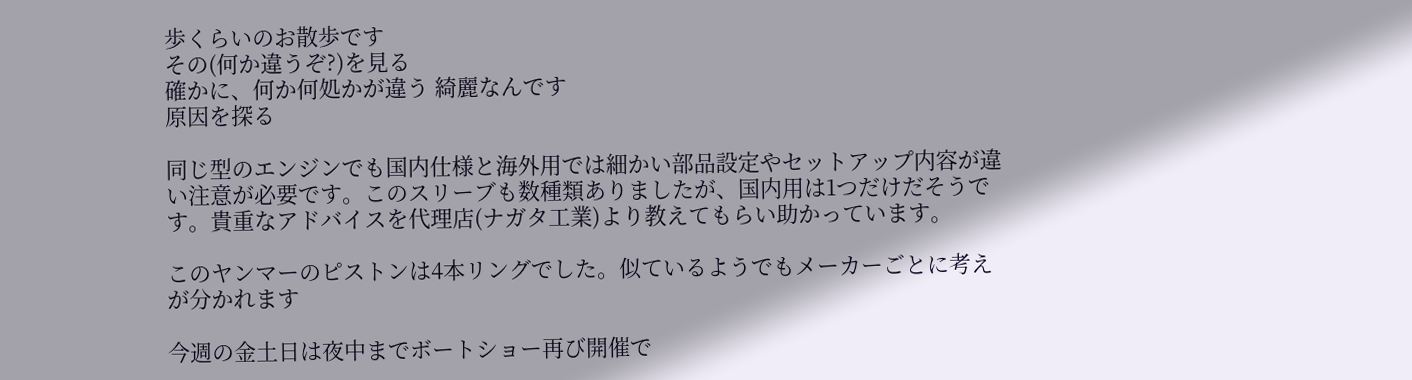歩くらいのお散歩です
その(何か違うぞ?)を見る
確かに、何か何処かが違う 綺麗なんです
原因を探る

同じ型のエンジンでも国内仕様と海外用では細かい部品設定やセットアップ内容が違い注意が必要です。このスリーブも数種類ありましたが、国内用は1つだけだそうです。貴重なアドバイスを代理店(ナガタ工業)より教えてもらい助かっています。

このヤンマーのピストンは4本リングでした。似ているようでもメーカーごとに考えが分かれます

今週の金土日は夜中までボートショー再び開催で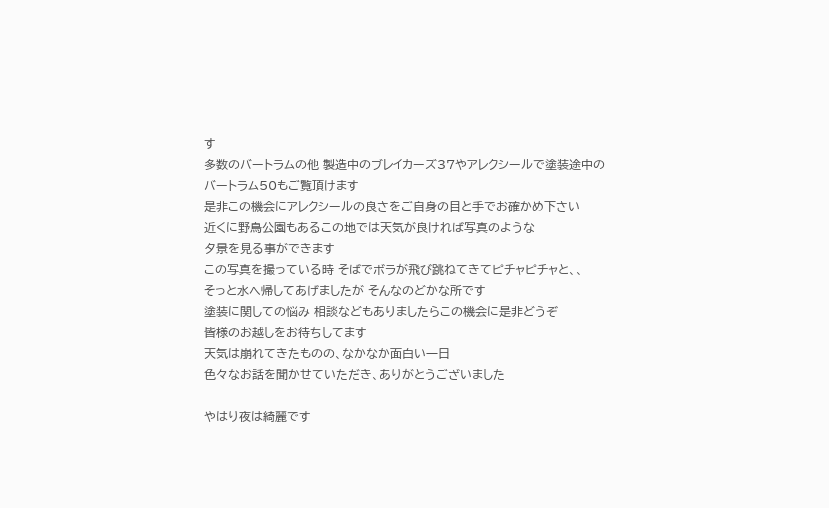す
多数のバートラムの他 製造中のブレイカーズ37やアレクシールで塗装途中の
バートラム50もご覧頂けます
是非この機会にアレクシールの良さをご自身の目と手でお確かめ下さい
近くに野鳥公園もあるこの地では天気が良ければ写真のような
夕景を見る事ができます
この写真を撮っている時 そばでボラが飛び跳ねてきてピチャピチャと、、
そっと水へ帰してあげましたが そんなのどかな所です
塗装に関しての悩み 相談などもありましたらこの機会に是非どうぞ
皆様のお越しをお待ちしてます
天気は崩れてきたものの、なかなか面白い一日
色々なお話を聞かせていただき、ありがとうございました

やはり夜は綺麗です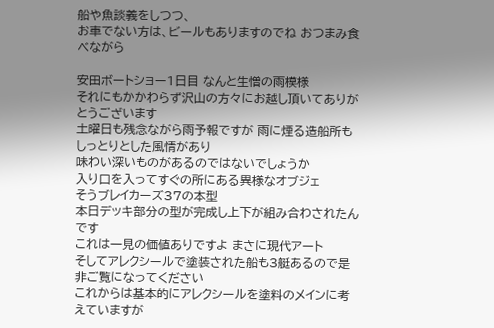船や魚談義をしつつ、
お車でない方は、ビールもありますのでね おつまみ食べながら

安田ボートショー1日目 なんと生憎の雨模様
それにもかかわらず沢山の方々にお越し頂いてありがとうございます
土曜日も残念ながら雨予報ですが 雨に煙る造船所もしっとりとした風情があり
味わい深いものがあるのではないでしょうか
入り口を入ってすぐの所にある異様なオブジェ
そうブレイカーズ37の本型
本日デッキ部分の型が完成し上下が組み合わされたんです
これは一見の価値ありですよ まさに現代アート
そしてアレクシールで塗装された船も3艇あるので是非ご覧になってください
これからは基本的にアレクシールを塗料のメインに考えていますが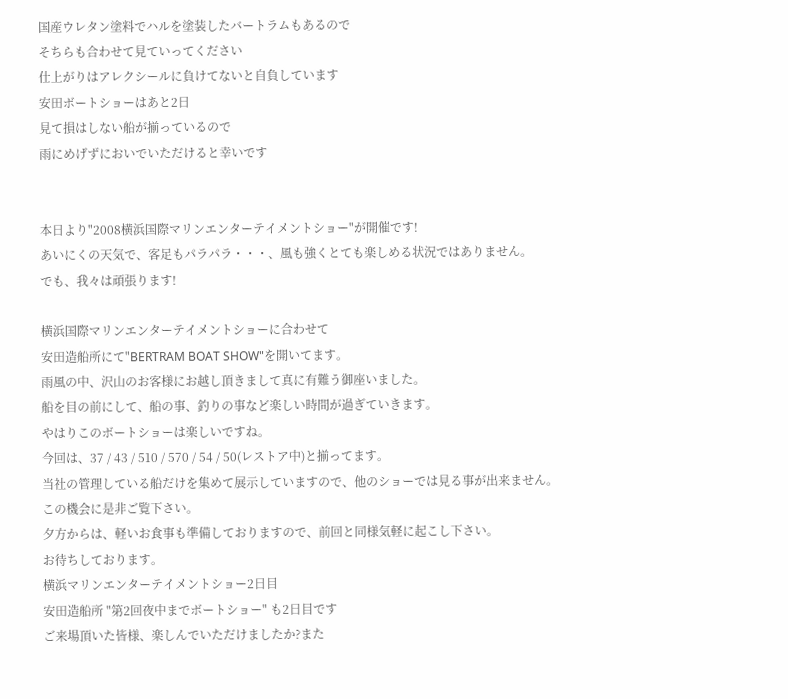国産ウレタン塗料でハルを塗装したバートラムもあるので
そちらも合わせて見ていってください
仕上がりはアレクシールに負けてないと自負しています
安田ボートショーはあと2日
見て損はしない船が揃っているので
雨にめげずにおいでいただけると幸いです


本日より"2008横浜国際マリンエンターテイメントショー"が開催です!
あいにくの天気で、客足もパラパラ・・・、風も強くとても楽しめる状況ではありません。
でも、我々は頑張ります!

横浜国際マリンエンターテイメントショーに合わせて
安田造船所にて"BERTRAM BOAT SHOW"を開いてます。
雨風の中、沢山のお客様にお越し頂きまして真に有難う御座いました。
船を目の前にして、船の事、釣りの事など楽しい時間が過ぎていきます。
やはりこのボートショーは楽しいですね。
今回は、37 / 43 / 510 / 570 / 54 / 50(レストア中)と揃ってます。
当社の管理している船だけを集めて展示していますので、他のショーでは見る事が出来ません。
この機会に是非ご覧下さい。
夕方からは、軽いお食事も準備しておりますので、前回と同様気軽に起こし下さい。
お待ちしております。
横浜マリンエンターテイメントショー2日目
安田造船所 "第2回夜中までボートショー" も2日目です
ご来場頂いた皆様、楽しんでいただけましたか?また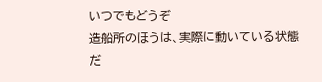いつでもどうぞ
造船所のほうは、実際に動いている状態だ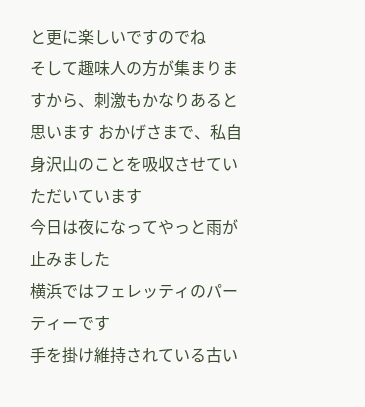と更に楽しいですのでね
そして趣味人の方が集まりますから、刺激もかなりあると思います おかげさまで、私自身沢山のことを吸収させていただいています
今日は夜になってやっと雨が止みました
横浜ではフェレッティのパーティーです
手を掛け維持されている古い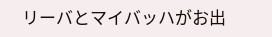リーバとマイバッハがお出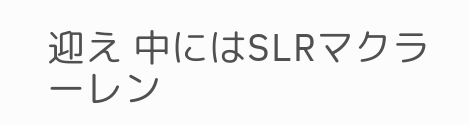迎え 中にはSLRマクラーレン